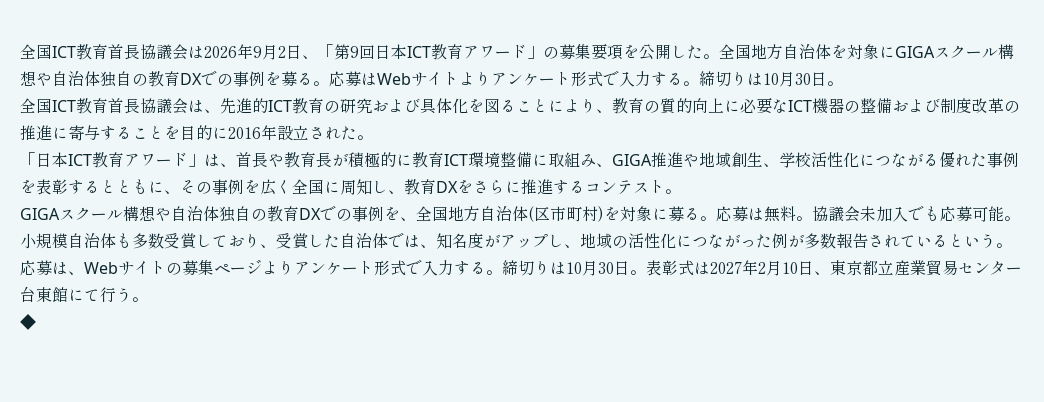全国ICT教育首長協議会は2026年9月2日、「第9回日本ICT教育アワード」の募集要項を公開した。全国地方自治体を対象にGIGAスクール構想や自治体独自の教育DXでの事例を募る。応募はWebサイトよりアンケート形式で入力する。締切りは10月30日。
全国ICT教育首長協議会は、先進的ICT教育の研究および具体化を図ることにより、教育の質的向上に必要なICT機器の整備および制度改革の推進に寄与することを目的に2016年設立された。
「日本ICT教育アワード」は、首長や教育長が積極的に教育ICT環境整備に取組み、GIGA推進や地域創生、学校活性化につながる優れた事例を表彰するとともに、その事例を広く全国に周知し、教育DXをさらに推進するコンテスト。
GIGAスクール構想や自治体独自の教育DXでの事例を、全国地方自治体(区市町村)を対象に募る。応募は無料。協議会未加入でも応募可能。小規模自治体も多数受賞しており、受賞した自治体では、知名度がアップし、地域の活性化につながった例が多数報告されているという。
応募は、Webサイトの募集ページよりアンケート形式で入力する。締切りは10月30日。表彰式は2027年2月10日、東京都立産業貿易センター台東館にて行う。
◆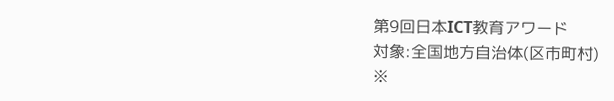第9回日本ICT教育アワード
対象:全国地方自治体(区市町村)
※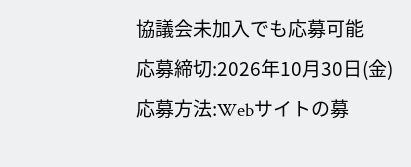協議会未加入でも応募可能
応募締切:2026年10月30日(金)
応募方法:Webサイトの募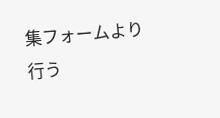集フォームより行う